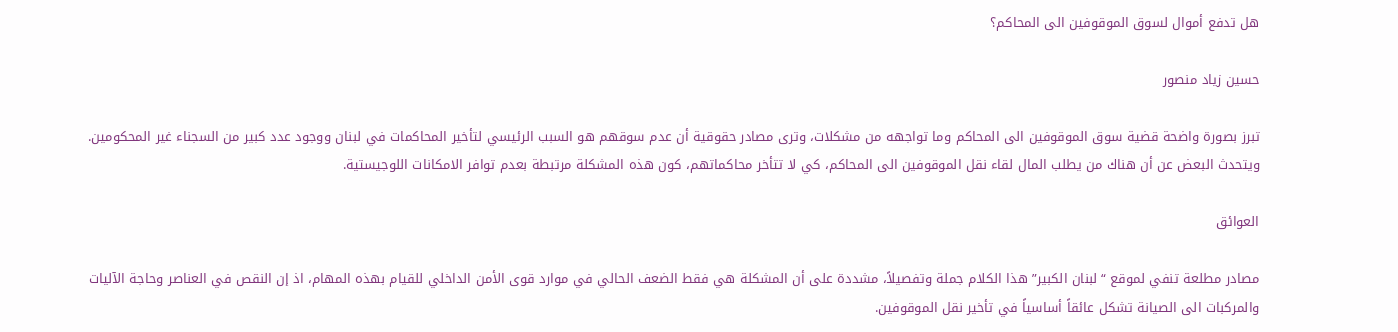هل تدفع أموال لسوق الموقوفين الى المحاكم؟

حسين زياد منصور

تبرز بصورة واضحة قضية سوق الموقوفين الى المحاكم وما تواجهه من مشكلات، وترى مصادر حقوقية أن عدم سوقهم هو السبب الرئيسي لتأخير المحاكمات في لبنان ووجود عدد كبير من السجناء غير المحكومين. ويتحدث البعض عن أن هناك من يطلب المال لقاء نقل الموقوفين الى المحاكم، كي لا تتأخر محاكماتهم، كون هذه المشكلة مرتبطة بعدم توافر الامكانات اللوجيستية.

العوائق

مصادر مطلعة تنفي لموقع “لبنان الكبير” هذا الكلام جملة وتفصيلاً، مشددة على أن المشكلة هي فقط الضعف الحالي في موارد قوى الأمن الداخلي للقيام بهذه المهام، اذ إن النقص في العناصر وحاجة الآليات والمركبات الى الصيانة تشكل عائقاً أساسياً في تأخير نقل الموقوفين.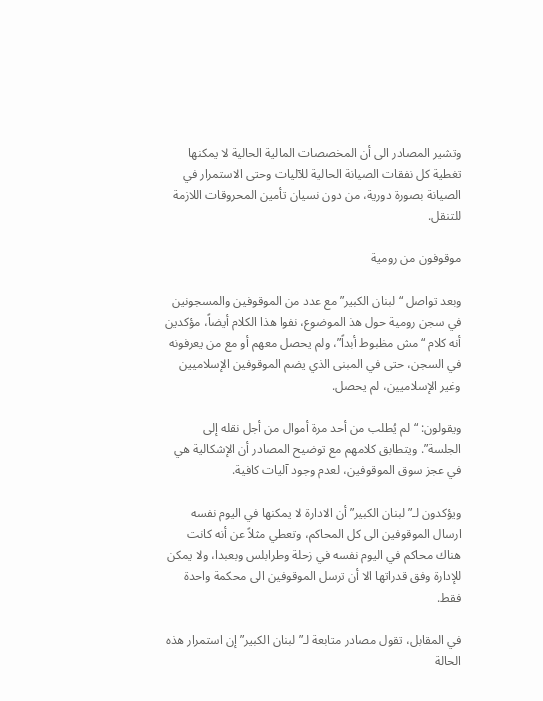وتشير المصادر الى أن المخصصات المالية الحالية لا يمكنها تغطية كل نفقات الصيانة الحالية للآليات وحتى الاستمرار في الصيانة بصورة دورية، من دون نسيان تأمين المحروقات اللازمة للتنقل.

موقوفون من رومية

وبعد تواصل “لبنان الكبير” مع عدد من الموقوفين والمسجونين في سجن رومية حول هذ الموضوع، نفوا هذا الكلام أيضاً، مؤكدين أنه كلام “مش مظبوط أبداً”، ولم يحصل معهم أو مع من يعرفونه في السجن، حتى في المبنى الذي يضم الموقوفين الإسلاميين وغير الإسلاميين، لم يحصل.

ويقولون: “لم يُطلب من أحد مرة أموال من أجل نقله إلى الجلسة”. ويتطابق كلامهم مع توضيح المصادر أن الإشكالية هي في عجز سوق الموقوفين، لعدم وجود آليات كافية.

ويؤكدون لـ”لبنان الكبير” أن الادارة لا يمكنها في اليوم نفسه ارسال الموقوفين الى كل المحاكم، وتعطي مثلاً عن أنه كانت هناك محاكم في اليوم نفسه في زحلة وطرابلس وبعبدا، ولا يمكن للإدارة وفق قدراتها الا أن ترسل الموقوفين الى محكمة واحدة فقط.

في المقابل، تقول مصادر متابعة لـ”لبنان الكبير” إن استمرار هذه الحالة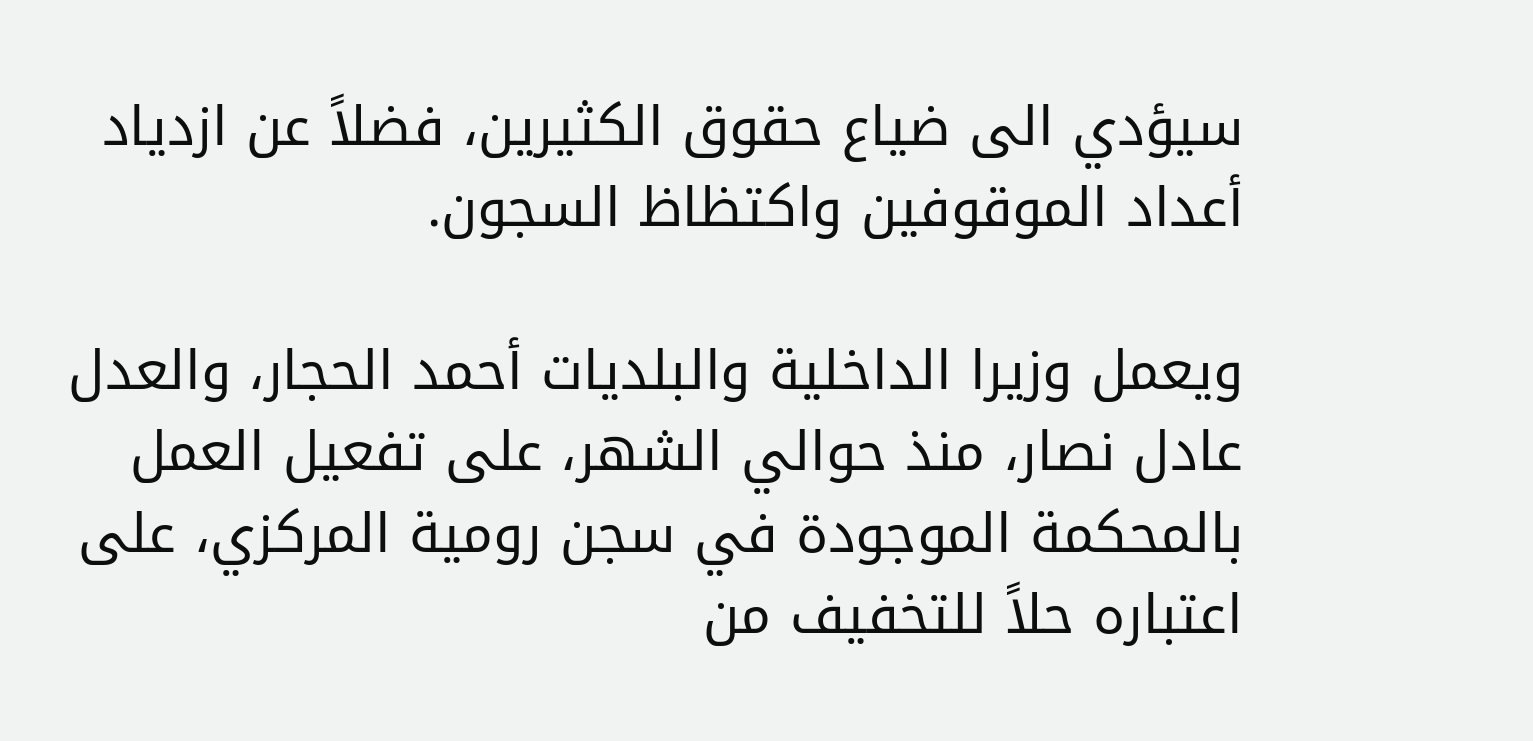سيؤدي الى ضياع حقوق الكثيرين، فضلاً عن ازدياد أعداد الموقوفين واكتظاظ السجون.

ويعمل وزيرا الداخلية والبلديات أحمد الحجار، والعدل عادل نصار، منذ حوالي الشهر، على تفعيل العمل بالمحكمة الموجودة في سجن رومية المركزي، على اعتباره حلاً للتخفيف من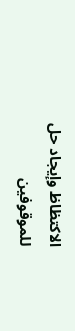الاكتظاظ وإيجاد حل للموقوفين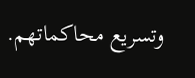وتسريع محاكماتهم.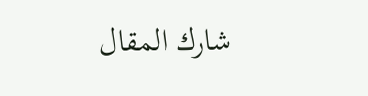شارك المقال